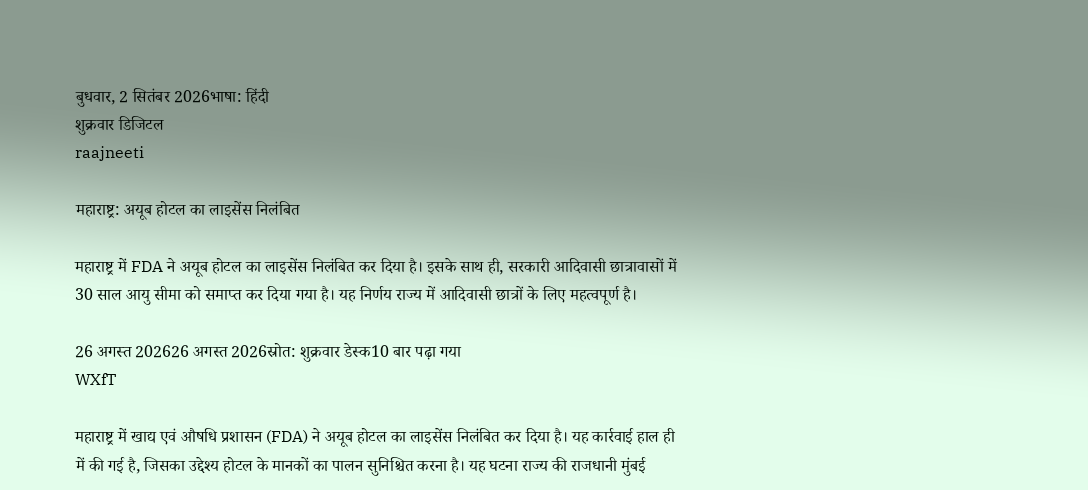बुधवार, 2 सितंबर 2026भाषा: हिंदी
शुक्रवार डिजिटल
raajneeti

महाराष्ट्र: अयूब होटल का लाइसेंस निलंबित

महाराष्ट्र में FDA ने अयूब होटल का लाइसेंस निलंबित कर दिया है। इसके साथ ही, सरकारी आदिवासी छात्रावासों में 30 साल आयु सीमा को समाप्त कर दिया गया है। यह निर्णय राज्य में आदिवासी छात्रों के लिए महत्वपूर्ण है।

26 अगस्त 202626 अगस्त 2026स्रोत: शुक्रवार डेस्क10 बार पढ़ा गया
WXfT

महाराष्ट्र में खाद्य एवं औषधि प्रशासन (FDA) ने अयूब होटल का लाइसेंस निलंबित कर दिया है। यह कार्रवाई हाल ही में की गई है, जिसका उद्देश्य होटल के मानकों का पालन सुनिश्चित करना है। यह घटना राज्य की राजधानी मुंबई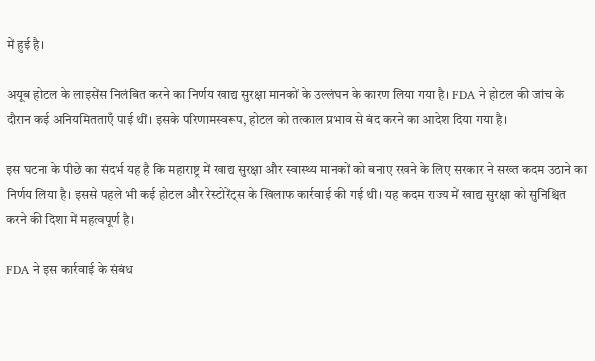में हुई है।

अयूब होटल के लाइसेंस निलंबित करने का निर्णय खाद्य सुरक्षा मानकों के उल्लंघन के कारण लिया गया है। FDA ने होटल की जांच के दौरान कई अनियमितताएँ पाई थीं। इसके परिणामस्वरूप, होटल को तत्काल प्रभाव से बंद करने का आदेश दिया गया है।

इस घटना के पीछे का संदर्भ यह है कि महाराष्ट्र में खाद्य सुरक्षा और स्वास्थ्य मानकों को बनाए रखने के लिए सरकार ने सख्त कदम उठाने का निर्णय लिया है। इससे पहले भी कई होटल और रेस्टोरेंट्स के खिलाफ कार्रवाई की गई थी। यह कदम राज्य में खाद्य सुरक्षा को सुनिश्चित करने की दिशा में महत्वपूर्ण है।

FDA ने इस कार्रवाई के संबंध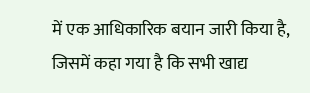में एक आधिकारिक बयान जारी किया है, जिसमें कहा गया है कि सभी खाद्य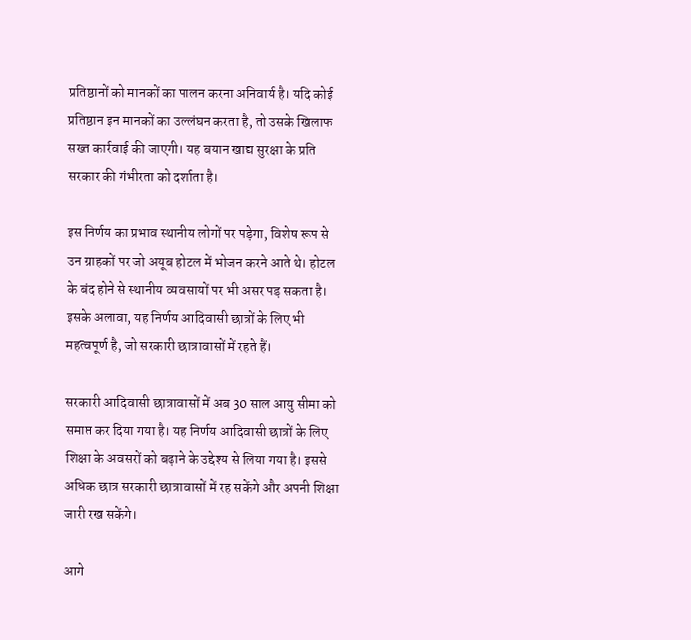प्रतिष्ठानों को मानकों का पालन करना अनिवार्य है। यदि कोई प्रतिष्ठान इन मानकों का उल्लंघन करता है, तो उसके खिलाफ सख्त कार्रवाई की जाएगी। यह बयान खाद्य सुरक्षा के प्रति सरकार की गंभीरता को दर्शाता है।

इस निर्णय का प्रभाव स्थानीय लोगों पर पड़ेगा, विशेष रूप से उन ग्राहकों पर जो अयूब होटल में भोजन करने आते थे। होटल के बंद होने से स्थानीय व्यवसायों पर भी असर पड़ सकता है। इसके अलावा, यह निर्णय आदिवासी छात्रों के लिए भी महत्वपूर्ण है, जो सरकारी छात्रावासों में रहते हैं।

सरकारी आदिवासी छात्रावासों में अब 30 साल आयु सीमा को समाप्त कर दिया गया है। यह निर्णय आदिवासी छात्रों के लिए शिक्षा के अवसरों को बढ़ाने के उद्देश्य से लिया गया है। इससे अधिक छात्र सरकारी छात्रावासों में रह सकेंगे और अपनी शिक्षा जारी रख सकेंगे।

आगे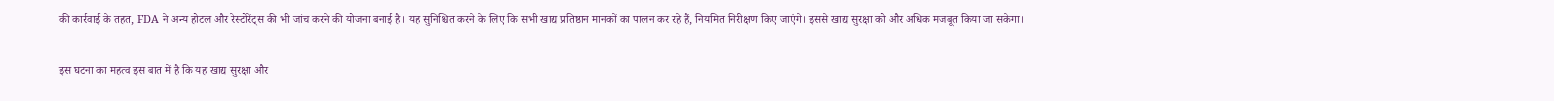की कार्रवाई के तहत, FDA ने अन्य होटल और रेस्टोरेंट्स की भी जांच करने की योजना बनाई है। यह सुनिश्चित करने के लिए कि सभी खाद्य प्रतिष्ठान मानकों का पालन कर रहे हैं, नियमित निरीक्षण किए जाएंगे। इससे खाद्य सुरक्षा को और अधिक मजबूत किया जा सकेगा।

इस घटना का महत्व इस बात में है कि यह खाद्य सुरक्षा और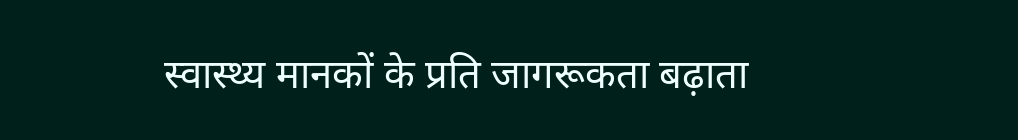स्वास्थ्य मानकों के प्रति जागरूकता बढ़ाता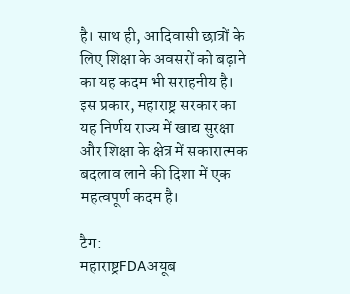है। साथ ही, आदिवासी छात्रों के लिए शिक्षा के अवसरों को बढ़ाने का यह कदम भी सराहनीय है। इस प्रकार, महाराष्ट्र सरकार का यह निर्णय राज्य में खाद्य सुरक्षा और शिक्षा के क्षेत्र में सकारात्मक बदलाव लाने की दिशा में एक महत्वपूर्ण कदम है।

टैग:
महाराष्ट्रFDAअयूब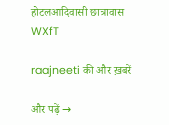होटलआदिवासी छात्रावास
WXfT

raajneeti की और ख़बरें

और पढ़ें →